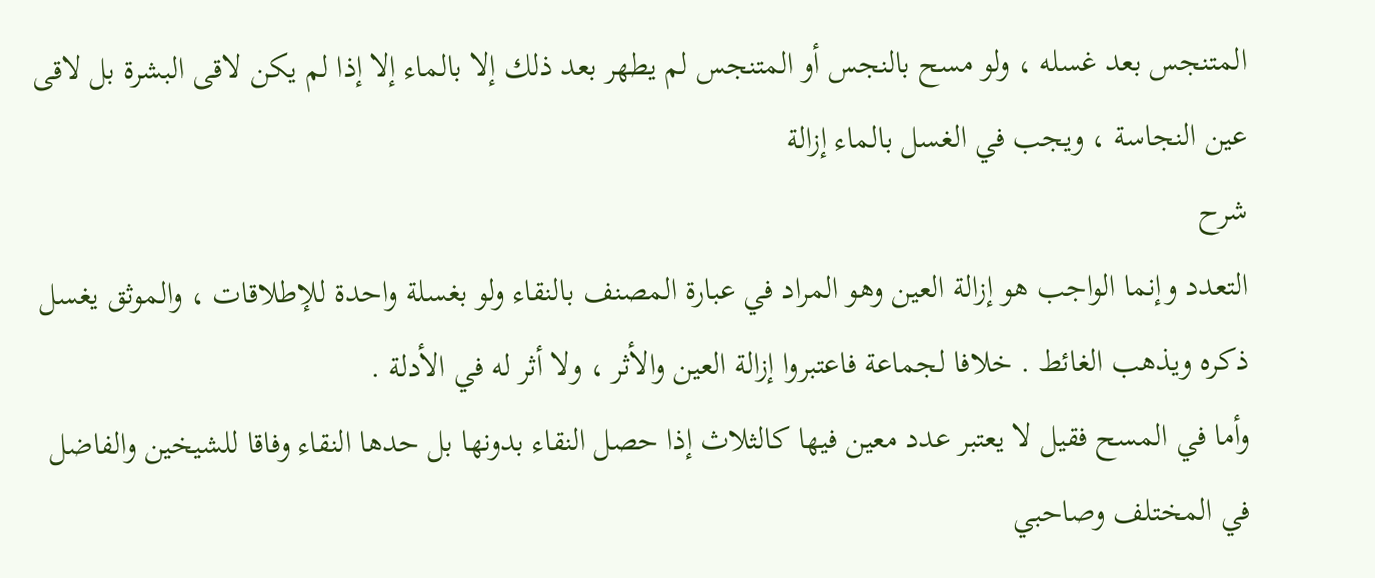المتنجس بعد غسله ، ولو مسح بالنجس أو المتنجس لم يطهر بعد ذلك إلا بالماء إلا إذا لم يكن لاقى البشرة بل لاقى عين النجاسة ، ويجب في الغسل بالماء إزالة
شرح
التعدد وإنما الواجب هو إزالة العين وهو المراد في عبارة المصنف بالنقاء ولو بغسلة واحدة للإطلاقات ، والموثق يغسل ذكره ويذهب الغائط . خلافا لجماعة فاعتبروا إزالة العين والأثر ، ولا أثر له في الأدلة .
وأما في المسح فقيل لا يعتبر عدد معين فيها كالثلاث إذا حصل النقاء بدونها بل حدها النقاء وفاقا للشيخين والفاضل في المختلف وصاحبي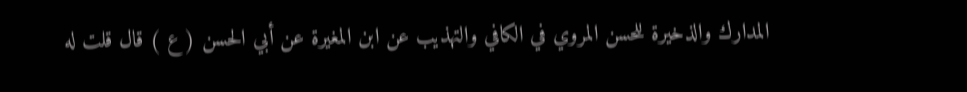المدارك والذخيرة للحسن المروي في الكافي والتهذيب عن ابن المغيرة عن أبي الحسن ( ع ) قال قلت له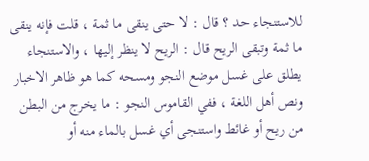للاستنجاء حد ؟ قال : لا حتى ينقى ما ثمة ، قلت فإنه ينقى ما ثمة وتبقى الريح قال : الريح لا ينظر إليها ، والاستنجاء يطلق على غسل موضع النجو ومسحه كما هو ظاهر الاخبار ونص أهل اللغة ، ففي القاموس النجو : ما يخرج من البطن من ريح أو غائط واستنجى أي غسل بالماء منه أو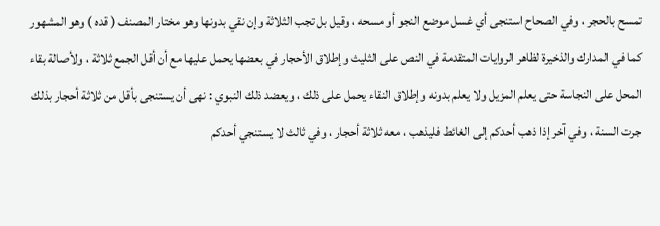تمسح بالحجر ، وفي الصحاح استنجى أي غسل موضع النجو أو مسحه ، وقيل بل تجب الثلاثة وإن نقي بدونها وهو مختار المصنف ( قده ) وهو المشهور كما في المدارك والذخيرة لظاهر الروايات المتقدمة في النص على الثليث وإطلاق الأحجار في بعضها يحمل عليها مع أن أقل الجمع ثلاثة ، ولأصالة بقاء المحل على النجاسة حتى يعلم المزيل ولا يعلم بدونه وإطلاق النقاء يحمل على ذلك ، ويعضد ذلك النبوي : نهى أن يستنجى بأقل من ثلاثة أحجار بذلك جرت السنة ، وفي آخر إذا ذهب أحدكم إلى الغائط فليذهب ، معه ثلاثة أحجار ، وفي ثالث لا يستنجي أحدكم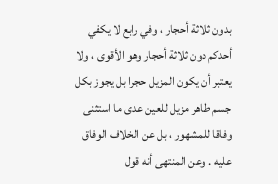بدون ثلاثة أحجار ، وفي رابع لا يكفي أحدكم دون ثلاثة أحجار وهو الأقوى ، ولا يعتبر أن يكون المزيل حجرا بل يجوز بكل جسم طاهر مزيل للعين عدى ما استثنى وفاقا للمشهور ، بل عن الخلاف الوفاق عليه . وعن المنتهى أنه قول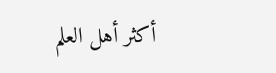أكثر أهل العلم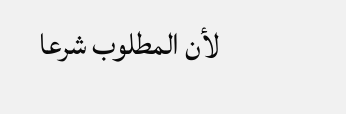لأن المطلوب شرعا